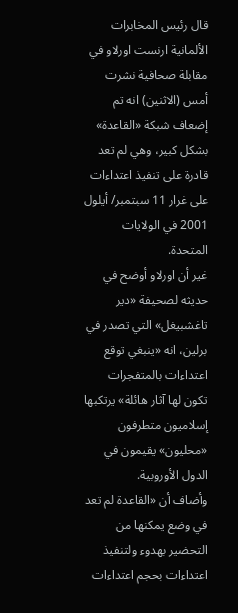قال رئيس المخابرات الألمانية ارنست اورلاو في مقابلة صحافية نشرت أمس (الاثنين) انه تم إضعاف شبكة «القاعدة» بشكل كبير، وهي لم تعد قادرة على تنفيذ اعتداءات على غرار 11 سبتمبر/ أيلول 2001 في الولايات المتحدة.
غير أن اورلاو أوضح في حديثه لصحيفة «دير تاغشبيغل» التي تصدر في برلين، انه «ينبغي توقع اعتداءات بالمتفجرات تكون لها آثار هائلة» يرتكبها إسلاميون متطرفون «محليون» يقيمون في الدول الأوروبية.
وأضاف أن «القاعدة لم تعد في وضع يمكنها من التحضير بهدوء ولتنفيذ اعتداءات بحجم اعتداءات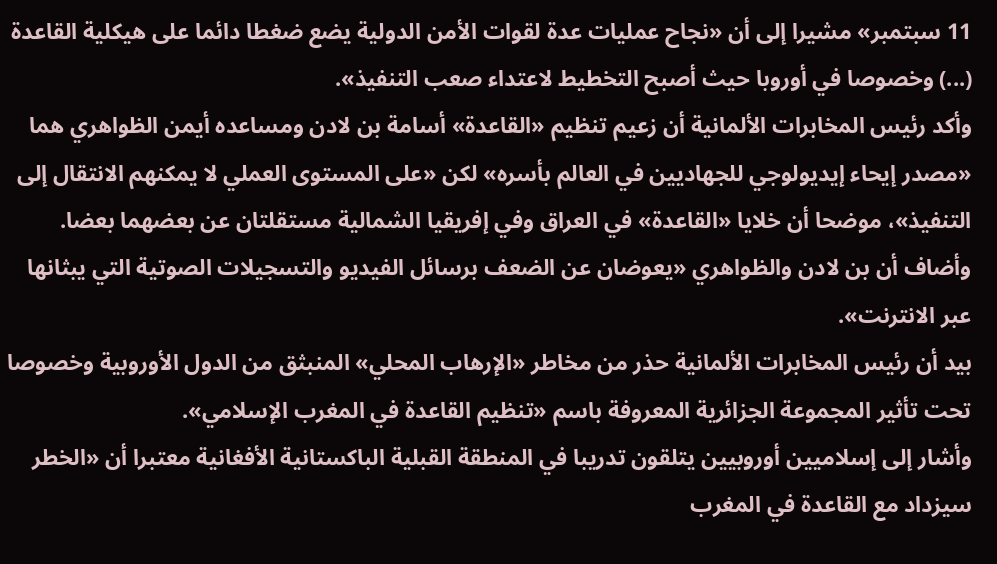11 سبتمبر» مشيرا إلى أن «نجاح عمليات عدة لقوات الأمن الدولية يضع ضغطا دائما على هيكلية القاعدة (...) وخصوصا في أوروبا حيث أصبح التخطيط لاعتداء صعب التنفيذ».
وأكد رئيس المخابرات الألمانية أن زعيم تنظيم «القاعدة» أسامة بن لادن ومساعده أيمن الظواهري هما «مصدر إيحاء إيديولوجي للجهاديين في العالم بأسره» لكن «على المستوى العملي لا يمكنهم الانتقال إلى التنفيذ»، موضحا أن خلايا «القاعدة» في العراق وفي إفريقيا الشمالية مستقلتان عن بعضهما بعضا.
وأضاف أن بن لادن والظواهري «يعوضان عن الضعف برسائل الفيديو والتسجيلات الصوتية التي يبثانها عبر الانترنت».
بيد أن رئيس المخابرات الألمانية حذر من مخاطر «الإرهاب المحلي» المنبثق من الدول الأوروبية وخصوصا تحت تأثير المجموعة الجزائرية المعروفة باسم «تنظيم القاعدة في المغرب الإسلامي».
وأشار إلى إسلاميين أوروبيين يتلقون تدريبا في المنطقة القبلية الباكستانية الأفغانية معتبرا أن «الخطر سيزداد مع القاعدة في المغرب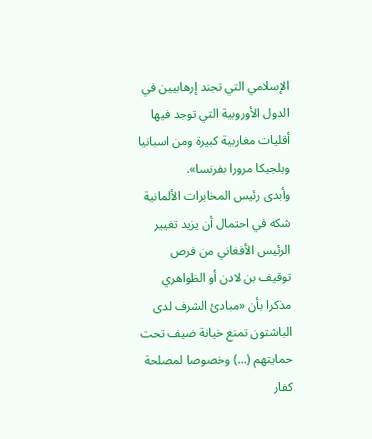الإسلامي التي تجند إرهابيين في الدول الأوروبية التي توجد فيها أقليات مغاربية كبيرة ومن اسبانيا وبلجيكا مرورا بفرنسا».
وأبدى رئيس المخابرات الألمانية شكه في احتمال أن يزيد تغيير الرئيس الأفغاني من فرص توقيف بن لادن أو الظواهري مذكرا بأن «مبادئ الشرف لدى الباشتون تمنع خيانة ضيف تحت حمايتهم (...) وخصوصا لمصلحة كفار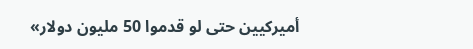أميركيين حتى لو قدموا 50 مليون دولار»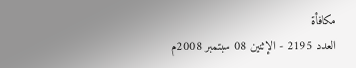مكافأة
العدد 2195 - الإثنين 08 سبتمبر 2008م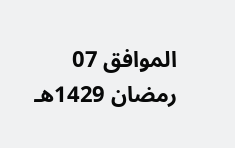الموافق 07 رمضان 1429هـ